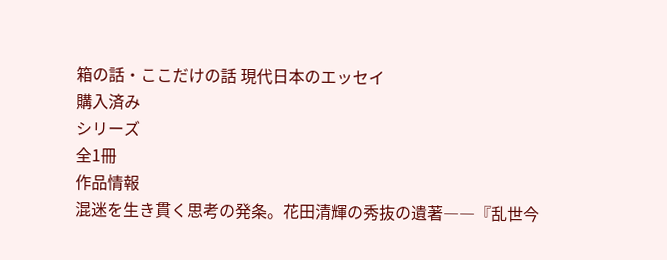箱の話・ここだけの話 現代日本のエッセイ
購入済み
シリーズ
全1冊
作品情報
混迷を生き貫く思考の発条。花田清輝の秀抜の遺著――『乱世今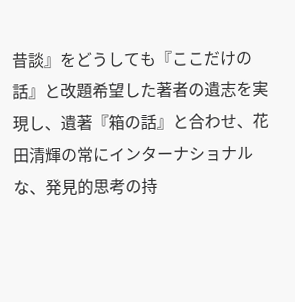昔談』をどうしても『ここだけの話』と改題希望した著者の遺志を実現し、遺著『箱の話』と合わせ、花田清輝の常にインターナショナルな、発見的思考の持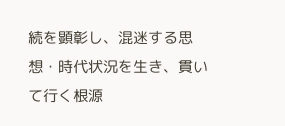続を顕彰し、混迷する思想・時代状況を生き、貫いて行く根源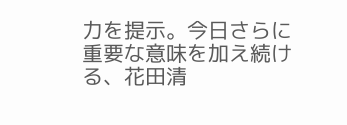力を提示。今日さらに重要な意味を加え続ける、花田清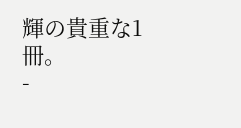輝の貴重な1冊。
-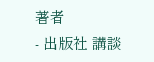著者
- 出版社 講談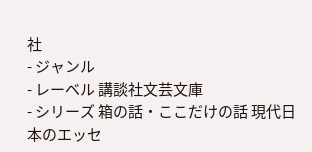社
- ジャンル
- レーベル 講談社文芸文庫
- シリーズ 箱の話・ここだけの話 現代日本のエッセ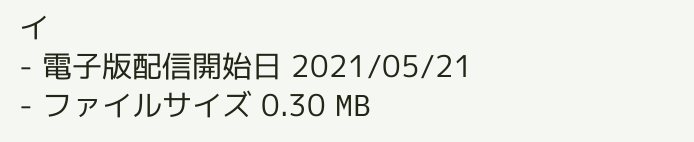イ
- 電子版配信開始日 2021/05/21
- ファイルサイズ 0.30 MB